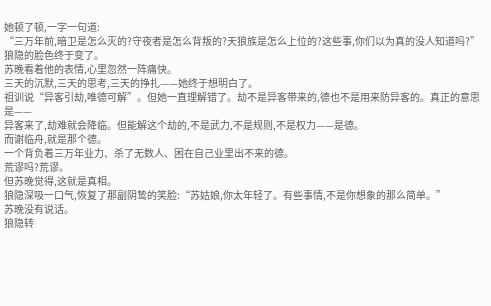她顿了顿,一字一句道:
“三万年前,暗卫是怎么灭的?守夜者是怎么背叛的?天狼族是怎么上位的?这些事,你们以为真的没人知道吗?”
狼隐的脸色终于变了。
苏晚看着他的表情,心里忽然一阵痛快。
三天的沉默,三天的思考,三天的挣扎——她终于想明白了。
祖训说“异客引劫,唯德可解”。但她一直理解错了。劫不是异客带来的,德也不是用来防异客的。真正的意思是——
异客来了,劫难就会降临。但能解这个劫的,不是武力,不是规则,不是权力——是德。
而谢临舟,就是那个德。
一个背负着三万年业力、杀了无数人、困在自己业里出不来的德。
荒谬吗?荒谬。
但苏晚觉得,这就是真相。
狼隐深吸一口气,恢复了那副阴鸷的笑脸:“苏姑娘,你太年轻了。有些事情,不是你想象的那么简单。”
苏晚没有说话。
狼隐转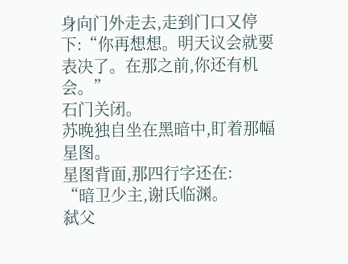身向门外走去,走到门口又停下:“你再想想。明天议会就要表决了。在那之前,你还有机会。”
石门关闭。
苏晚独自坐在黑暗中,盯着那幅星图。
星图背面,那四行字还在:
“暗卫少主,谢氏临渊。
弑父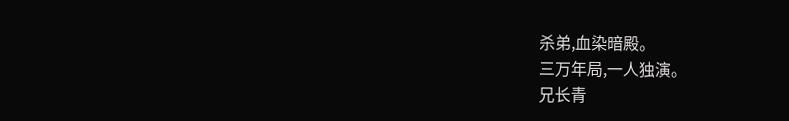杀弟,血染暗殿。
三万年局,一人独演。
兄长青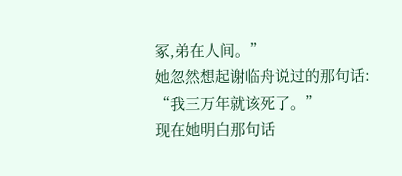冢,弟在人间。”
她忽然想起谢临舟说过的那句话:
“我三万年就该死了。”
现在她明白那句话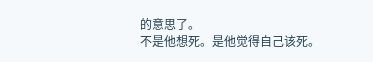的意思了。
不是他想死。是他觉得自己该死。